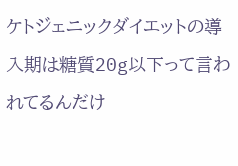ケトジェニックダイエットの導入期は糖質20g以下って言われてるんだけ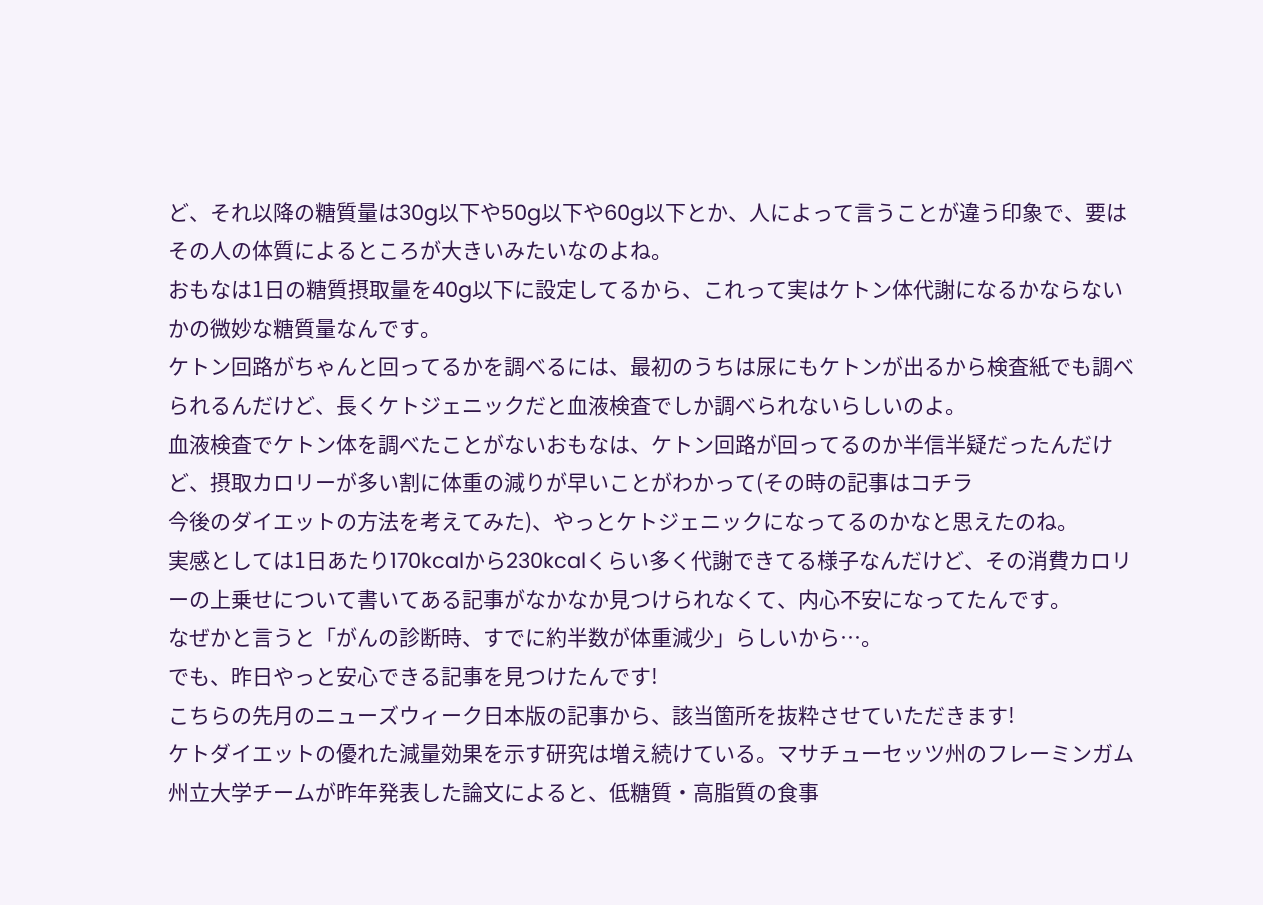ど、それ以降の糖質量は30g以下や50g以下や60g以下とか、人によって言うことが違う印象で、要はその人の体質によるところが大きいみたいなのよね。
おもなは1日の糖質摂取量を40g以下に設定してるから、これって実はケトン体代謝になるかならないかの微妙な糖質量なんです。
ケトン回路がちゃんと回ってるかを調べるには、最初のうちは尿にもケトンが出るから検査紙でも調べられるんだけど、長くケトジェニックだと血液検査でしか調べられないらしいのよ。
血液検査でケトン体を調べたことがないおもなは、ケトン回路が回ってるのか半信半疑だったんだけど、摂取カロリーが多い割に体重の減りが早いことがわかって(その時の記事はコチラ
今後のダイエットの方法を考えてみた)、やっとケトジェニックになってるのかなと思えたのね。
実感としては1日あたり170kcalから230kcalくらい多く代謝できてる様子なんだけど、その消費カロリーの上乗せについて書いてある記事がなかなか見つけられなくて、内心不安になってたんです。
なぜかと言うと「がんの診断時、すでに約半数が体重減少」らしいから…。
でも、昨日やっと安心できる記事を見つけたんです!
こちらの先月のニューズウィーク日本版の記事から、該当箇所を抜粋させていただきます!
ケトダイエットの優れた減量効果を示す研究は増え続けている。マサチューセッツ州のフレーミンガム州立大学チームが昨年発表した論文によると、低糖質・高脂質の食事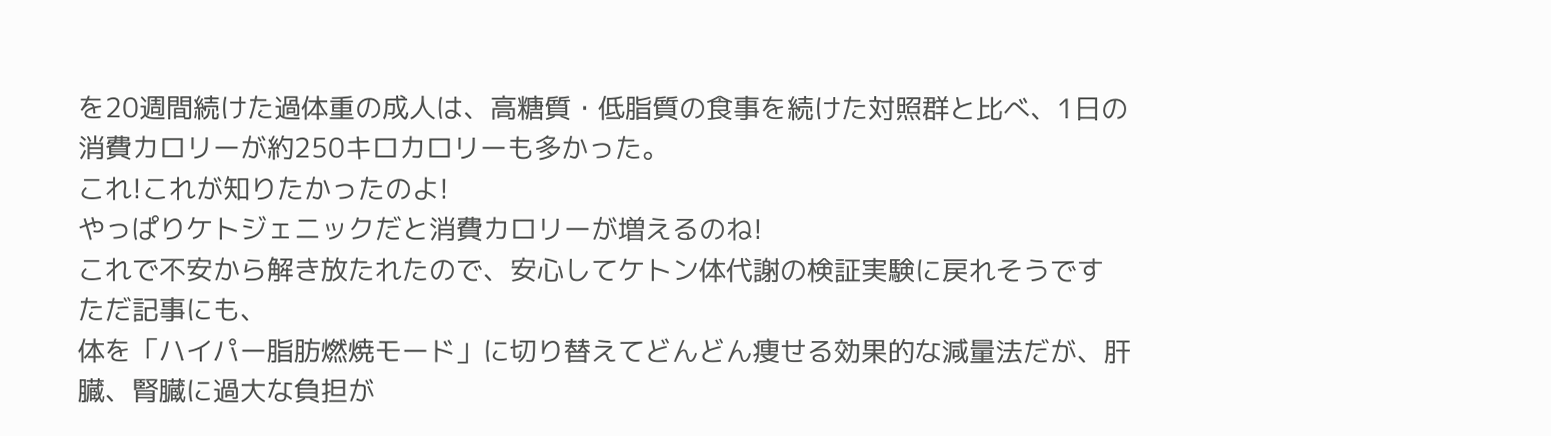を20週間続けた過体重の成人は、高糖質・低脂質の食事を続けた対照群と比べ、1日の消費カロリーが約250キロカロリーも多かった。
これ!これが知りたかったのよ!
やっぱりケトジェニックだと消費カロリーが増えるのね!
これで不安から解き放たれたので、安心してケトン体代謝の検証実験に戻れそうです
ただ記事にも、
体を「ハイパー脂肪燃焼モード」に切り替えてどんどん痩せる効果的な減量法だが、肝臓、腎臓に過大な負担が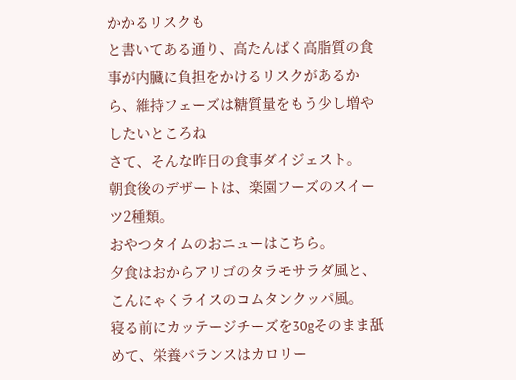かかるリスクも
と書いてある通り、高たんぱく高脂質の食事が内臓に負担をかけるリスクがあるから、維持フェーズは糖質量をもう少し増やしたいところね
さて、そんな昨日の食事ダイジェスト。
朝食後のデザートは、楽園フーズのスイーツ2種類。
おやつタイムのおニューはこちら。
夕食はおからアリゴのタラモサラダ風と、こんにゃくライスのコムタンクッパ風。
寝る前にカッテージチーズを30gそのまま舐めて、栄養バランスはカロリー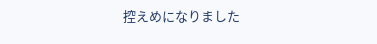控えめになりました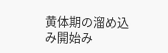黄体期の溜め込み開始み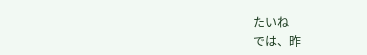たいね
では、昨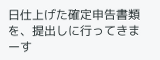日仕上げた確定申告書類を、提出しに行ってきまーす